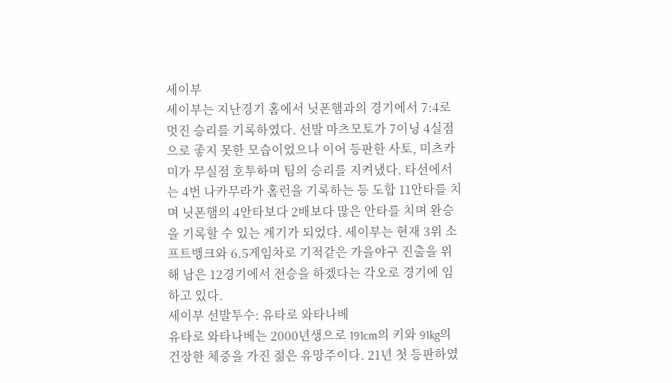세이부
세이부는 지난경기 홈에서 닛폰햄과의 경기에서 7:4로 멋진 승리를 기록하였다. 선발 마츠모토가 7이닝 4실점으로 좋지 못한 모습이었으나 이어 등판한 사토, 미츠카미가 무실점 호투하며 팀의 승리를 지켜냈다. 타선에서는 4번 나카무라가 홈런을 기록하는 등 도합 11안타를 치며 닛폰햄의 4안타보다 2배보다 많은 안타를 치며 완승을 기록할 수 있는 계기가 되었다. 세이부는 현재 3위 소프트뱅크와 6.5게임차로 기적같은 가을야구 진출을 위해 남은 12경기에서 전승을 하겠다는 각오로 경기에 임하고 있다.
세이부 선발투수: 유타로 와타나베
유타로 와타나베는 2000년생으로 191cm의 키와 91kg의 건장한 체중을 가진 젊은 유망주이다. 21년 첫 등판하였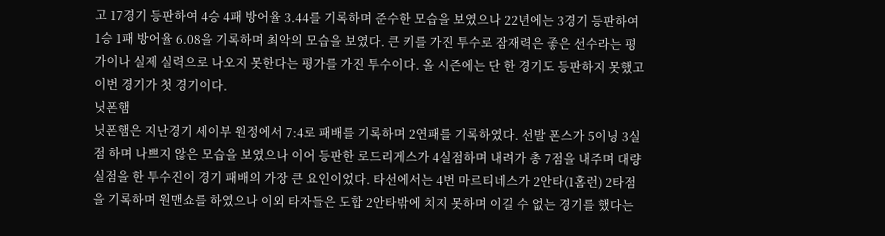고 17경기 등판하여 4승 4패 방어율 3.44를 기록하며 준수한 모습을 보였으나 22년에는 3경기 등판하여 1승 1패 방어율 6.08을 기록하며 최악의 모습을 보였다. 큰 키를 가진 투수로 잠재력은 좋은 선수라는 평가이나 실제 실력으로 나오지 못한다는 평가를 가진 투수이다. 올 시즌에는 단 한 경기도 등판하지 못했고 이번 경기가 첫 경기이다.
닛폰햄
닛폰햄은 지난경기 세이부 원정에서 7:4로 패배를 기록하며 2연패를 기록하였다. 선발 폰스가 5이닝 3실점 하며 나쁘지 않은 모습을 보였으나 이어 등판한 로드리게스가 4실점하며 내려가 총 7점을 내주며 대량실점을 한 투수진이 경기 패배의 가장 큰 요인이었다. 타선에서는 4번 마르티네스가 2안타(1홈런) 2타점을 기록하며 원맨쇼를 하였으나 이외 타자들은 도합 2안타밖에 치지 못하며 이길 수 없는 경기를 했다는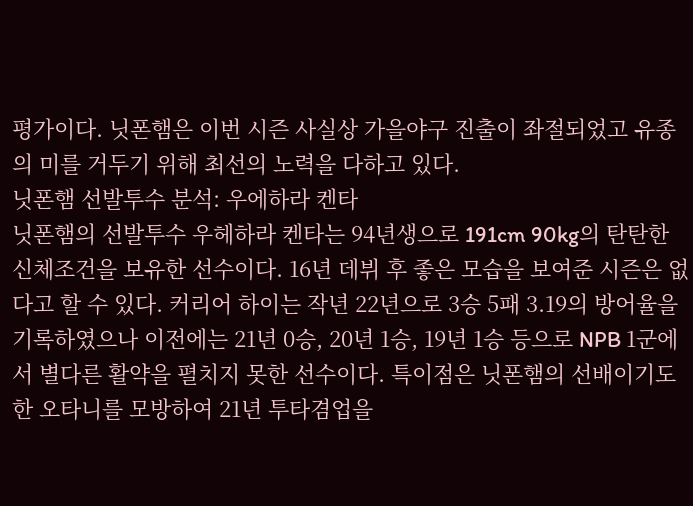평가이다. 닛폰햄은 이번 시즌 사실상 가을야구 진출이 좌절되었고 유종의 미를 거두기 위해 최선의 노력을 다하고 있다.
닛폰햄 선발투수 분석: 우에하라 켄타
닛폰햄의 선발투수 우헤하라 켄타는 94년생으로 191cm 90kg의 탄탄한 신체조건을 보유한 선수이다. 16년 데뷔 후 좋은 모습을 보여준 시즌은 없다고 할 수 있다. 커리어 하이는 작년 22년으로 3승 5패 3.19의 방어율을 기록하였으나 이전에는 21년 0승, 20년 1승, 19년 1승 등으로 NPB 1군에서 별다른 활약을 펼치지 못한 선수이다. 특이점은 닛폰햄의 선배이기도 한 오타니를 모방하여 21년 투타겸업을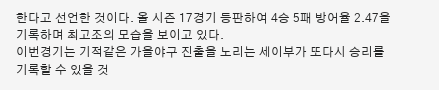한다고 선언한 것이다. 올 시즌 17경기 등판하여 4승 5패 방어율 2.47을 기록하며 최고조의 모습을 보이고 있다.
이번경기는 기적같은 가을야구 진출을 노리는 세이부가 또다시 승리를 기록할 수 있을 것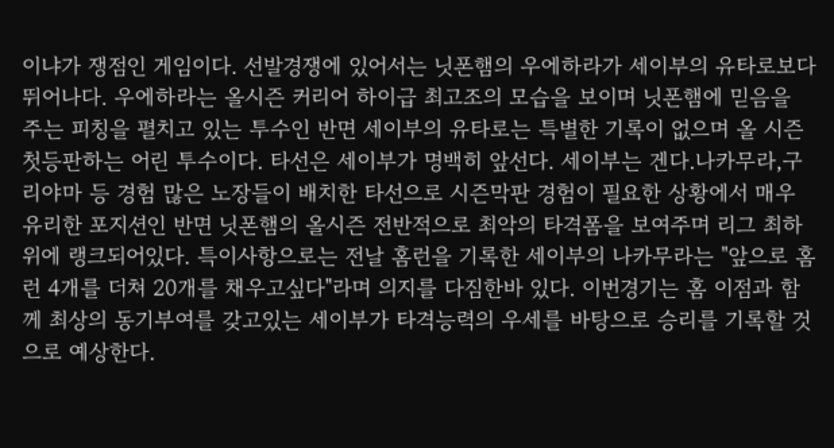이냐가 쟁점인 게임이다. 선발경쟁에 있어서는 닛폰햄의 우에하라가 세이부의 유타로보다 뛰어나다. 우에하라는 올시즌 커리어 하이급 최고조의 모습을 보이며 닛폰햄에 믿음을 주는 피칭을 펼치고 있는 투수인 반면 세이부의 유타로는 특별한 기록이 없으며 올 시즌 첫등판하는 어린 투수이다. 타선은 세이부가 명백히 앞선다. 세이부는 겐다.나카무라,구리야마 등 경험 많은 노장들이 배치한 타선으로 시즌막판 경험이 필요한 상황에서 매우 유리한 포지션인 반면 닛폰햄의 올시즌 전반적으로 최악의 타격폼을 보여주며 리그 최하위에 랭크되어있다. 특이사항으로는 전날 홈런을 기록한 세이부의 나카무라는 "앞으로 홈런 4개를 더쳐 20개를 채우고싶다"라며 의지를 다짐한바 있다. 이번경기는 홈 이점과 함께 최상의 동기부여를 갖고있는 세이부가 타격능력의 우세를 바탕으로 승리를 기록할 것으로 예상한다.